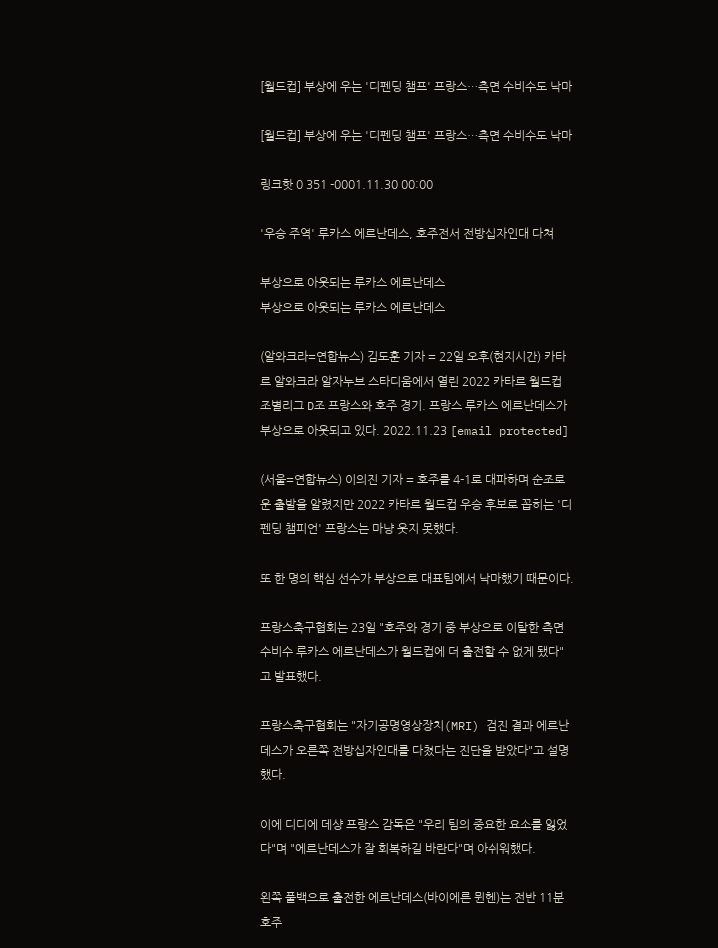[월드컵] 부상에 우는 '디펜딩 챔프' 프랑스…측면 수비수도 낙마

[월드컵] 부상에 우는 '디펜딩 챔프' 프랑스…측면 수비수도 낙마

링크핫 0 351 -0001.11.30 00:00

'우승 주역' 루카스 에르난데스, 호주전서 전방십자인대 다쳐

부상으로 아웃되는 루카스 에르난데스
부상으로 아웃되는 루카스 에르난데스

(알와크라=연합뉴스) 김도훈 기자 = 22일 오후(현지시간) 카타르 알와크라 알자누브 스타디움에서 열린 2022 카타르 월드컵 조별리그 D조 프랑스와 호주 경기. 프랑스 루카스 에르난데스가 부상으로 아웃되고 있다. 2022.11.23 [email protected]

(서울=연합뉴스) 이의진 기자 = 호주를 4-1로 대파하며 순조로운 출발을 알렸지만 2022 카타르 월드컵 우승 후보로 꼽히는 '디펜딩 챔피언' 프랑스는 마냥 웃지 못했다.

또 한 명의 핵심 선수가 부상으로 대표팀에서 낙마했기 때문이다.

프랑스축구협회는 23일 "호주와 경기 중 부상으로 이탈한 측면 수비수 루카스 에르난데스가 월드컵에 더 출전할 수 없게 됐다"고 발표했다.

프랑스축구협회는 "자기공명영상장치(MRI) 검진 결과 에르난데스가 오른쪽 전방십자인대를 다쳤다는 진단을 받았다"고 설명했다.

이에 디디에 데샹 프랑스 감독은 "우리 팀의 중요한 요소를 잃었다"며 "에르난데스가 잘 회복하길 바란다"며 아쉬워했다.

왼쪽 풀백으로 출전한 에르난데스(바이에른 뮌헨)는 전반 11분 호주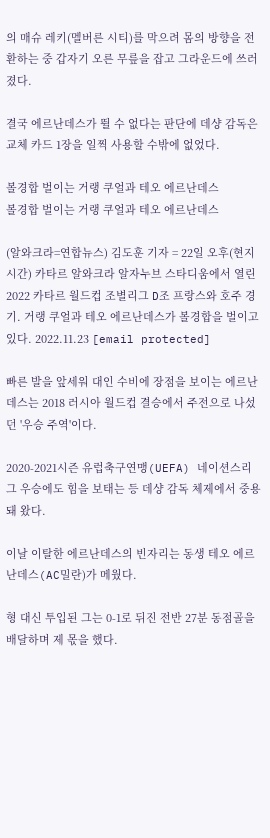의 매슈 레키(멜버른 시티)를 막으려 몸의 방향을 전환하는 중 갑자기 오른 무릎을 잡고 그라운드에 쓰러졌다.

결국 에르난데스가 뛸 수 없다는 판단에 데샹 감독은 교체 카드 1장을 일찍 사용할 수밖에 없었다.

볼경합 벌이는 거랭 쿠얼과 테오 에르난데스
볼경합 벌이는 거랭 쿠얼과 테오 에르난데스

(알와크라=연합뉴스) 김도훈 기자 = 22일 오후(현지시간) 카타르 알와크라 알자누브 스타디움에서 열린 2022 카타르 월드컵 조별리그 D조 프랑스와 호주 경기. 거랭 쿠얼과 테오 에르난데스가 볼경합을 벌이고 있다. 2022.11.23 [email protected]

빠른 발을 앞세워 대인 수비에 장점을 보이는 에르난데스는 2018 러시아 월드컵 결승에서 주전으로 나섰던 '우승 주역'이다.

2020-2021시즌 유럽축구연맹(UEFA) 네이션스리그 우승에도 힘을 보태는 등 데샹 감독 체제에서 중용돼 왔다.

이날 이탈한 에르난데스의 빈자리는 동생 테오 에르난데스(AC밀란)가 메웠다.

형 대신 투입된 그는 0-1로 뒤진 전반 27분 동점골을 배달하며 제 몫을 했다.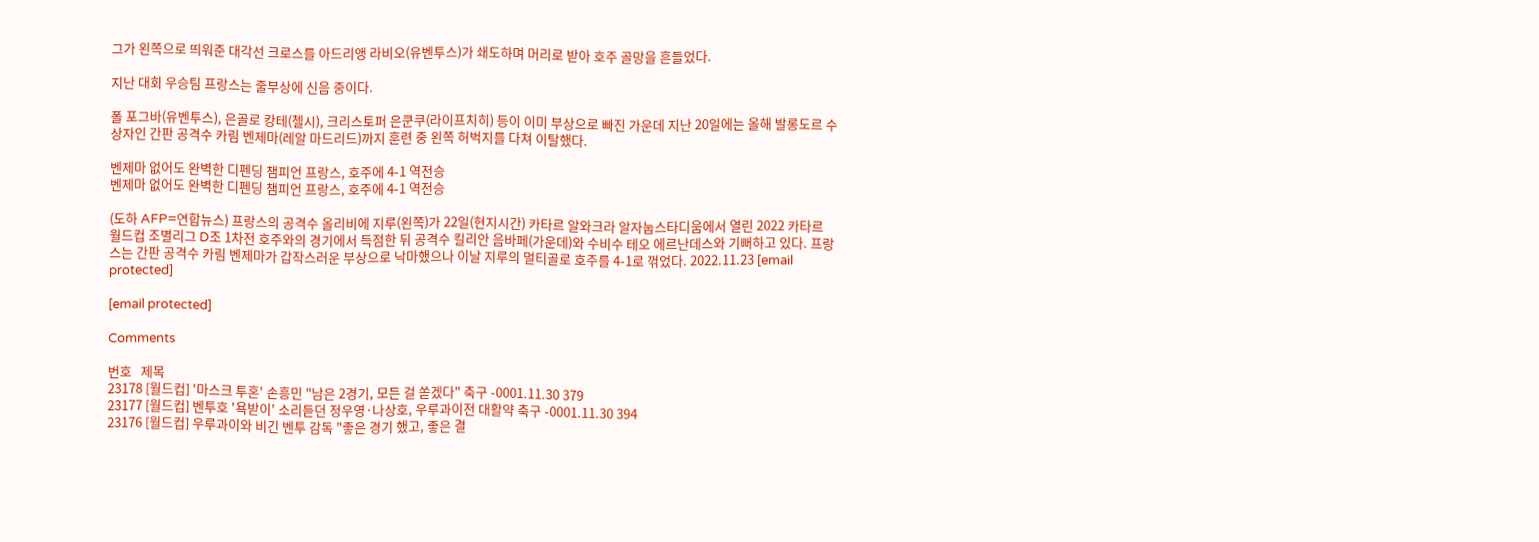그가 왼쪽으로 띄워준 대각선 크로스를 아드리앵 라비오(유벤투스)가 쇄도하며 머리로 받아 호주 골망을 흔들었다.

지난 대회 우승팀 프랑스는 줄부상에 신음 중이다.

폴 포그바(유벤투스), 은골로 캉테(첼시), 크리스토퍼 은쿤쿠(라이프치히) 등이 이미 부상으로 빠진 가운데 지난 20일에는 올해 발롱도르 수상자인 간판 공격수 카림 벤제마(레알 마드리드)까지 훈련 중 왼쪽 허벅지를 다쳐 이탈했다.

벤제마 없어도 완벽한 디펜딩 챔피언 프랑스, 호주에 4-1 역전승
벤제마 없어도 완벽한 디펜딩 챔피언 프랑스, 호주에 4-1 역전승

(도하 AFP=연합뉴스) 프랑스의 공격수 올리비에 지루(왼쪽)가 22일(현지시간) 카타르 알와크라 알자눕스타디움에서 열린 2022 카타르 월드컵 조별리그 D조 1차전 호주와의 경기에서 득점한 뒤 공격수 킬리안 음바페(가운데)와 수비수 테오 에르난데스와 기뻐하고 있다. 프랑스는 간판 공격수 카림 벤제마가 갑작스러운 부상으로 낙마했으나 이날 지루의 멀티골로 호주를 4-1로 꺾었다. 2022.11.23 [email protected]

[email protected]

Comments

번호   제목
23178 [월드컵] '마스크 투혼' 손흥민 "남은 2경기, 모든 걸 쏟겠다" 축구 -0001.11.30 379
23177 [월드컵] 벤투호 '욕받이' 소리듣던 정우영·나상호, 우루과이전 대활약 축구 -0001.11.30 394
23176 [월드컵] 우루과이와 비긴 벤투 감독 "좋은 경기 했고, 좋은 결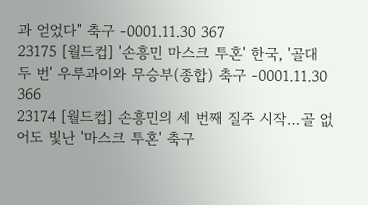과 얻었다" 축구 -0001.11.30 367
23175 [월드컵] '손흥민 마스크 투혼' 한국, '골대 두 번' 우루과이와 무승부(종합) 축구 -0001.11.30 366
23174 [월드컵] 손흥민의 세 번째 질주 시작…골 없어도 빛난 '마스크 투혼' 축구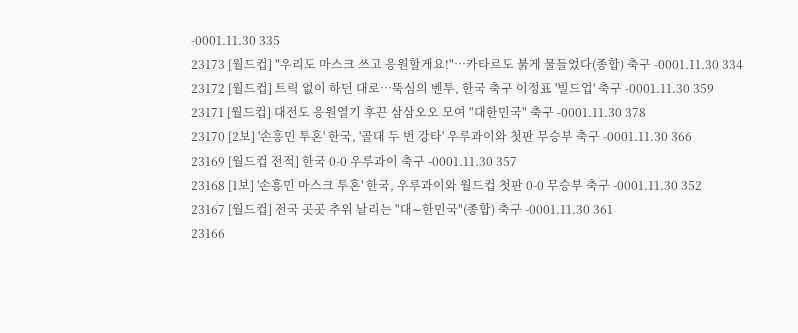-0001.11.30 335
23173 [월드컵] "우리도 마스크 쓰고 응원할게요!"…카타르도 붉게 물들었다(종합) 축구 -0001.11.30 334
23172 [월드컵] 트릭 없이 하던 대로…뚝심의 벤투, 한국 축구 이정표 '빌드업' 축구 -0001.11.30 359
23171 [월드컵] 대전도 응원열기 후끈 삼삼오오 모여 "대한민국" 축구 -0001.11.30 378
23170 [2보] '손흥민 투혼' 한국, '골대 두 번 강타' 우루과이와 첫판 무승부 축구 -0001.11.30 366
23169 [월드컵 전적] 한국 0-0 우루과이 축구 -0001.11.30 357
23168 [1보] '손흥민 마스크 투혼' 한국, 우루과이와 월드컵 첫판 0-0 무승부 축구 -0001.11.30 352
23167 [월드컵] 전국 곳곳 추위 날리는 "대∼한민국"(종합) 축구 -0001.11.30 361
23166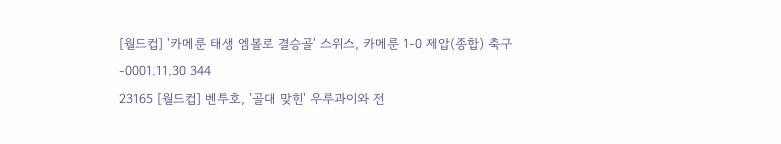[월드컵] '카메룬 태생 엠볼로 결승골' 스위스, 카메룬 1-0 제압(종합) 축구 -0001.11.30 344
23165 [월드컵] 벤투호, '골대 맞힌' 우루과이와 전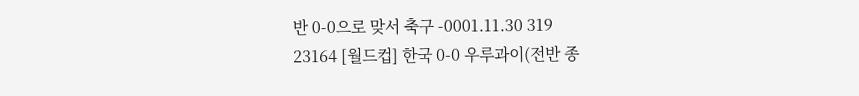반 0-0으로 맞서 축구 -0001.11.30 319
23164 [월드컵] 한국 0-0 우루과이(전반 종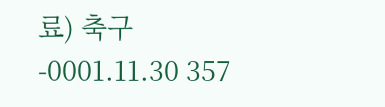료) 축구 -0001.11.30 357